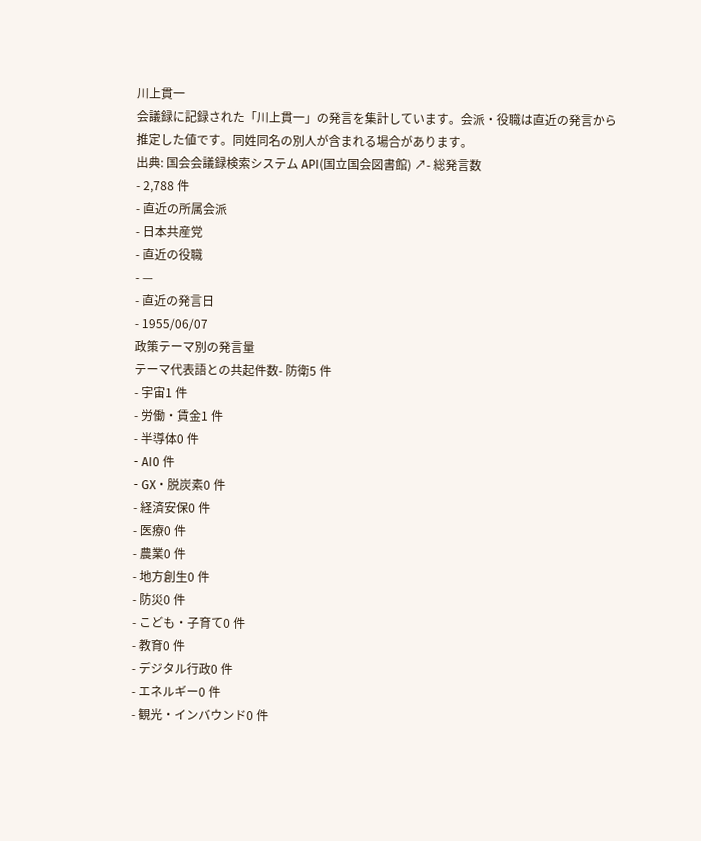川上貫一
会議録に記録された「川上貫一」の発言を集計しています。会派・役職は直近の発言から推定した値です。同姓同名の別人が含まれる場合があります。
出典: 国会会議録検索システム API(国立国会図書館) ↗- 総発言数
- 2,788 件
- 直近の所属会派
- 日本共産党
- 直近の役職
- —
- 直近の発言日
- 1955/06/07
政策テーマ別の発言量
テーマ代表語との共起件数- 防衛5 件
- 宇宙1 件
- 労働・賃金1 件
- 半導体0 件
- AI0 件
- GX・脱炭素0 件
- 経済安保0 件
- 医療0 件
- 農業0 件
- 地方創生0 件
- 防災0 件
- こども・子育て0 件
- 教育0 件
- デジタル行政0 件
- エネルギー0 件
- 観光・インバウンド0 件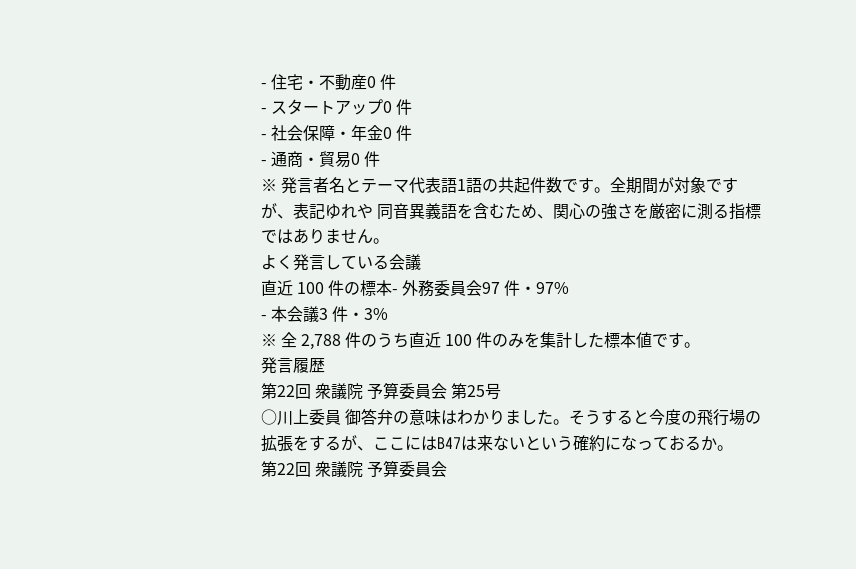- 住宅・不動産0 件
- スタートアップ0 件
- 社会保障・年金0 件
- 通商・貿易0 件
※ 発言者名とテーマ代表語1語の共起件数です。全期間が対象ですが、表記ゆれや 同音異義語を含むため、関心の強さを厳密に測る指標ではありません。
よく発言している会議
直近 100 件の標本- 外務委員会97 件・97%
- 本会議3 件・3%
※ 全 2,788 件のうち直近 100 件のみを集計した標本値です。
発言履歴
第22回 衆議院 予算委員会 第25号
○川上委員 御答弁の意味はわかりました。そうすると今度の飛行場の拡張をするが、ここにはB47は来ないという確約になっておるか。
第22回 衆議院 予算委員会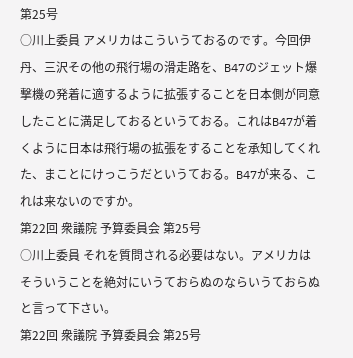第25号
○川上委員 アメリカはこういうておるのです。今回伊丹、三沢その他の飛行場の滑走路を、B47のジェット爆撃機の発着に適するように拡張することを日本側が同意したことに満足しておるというておる。これはB47が着くように日本は飛行場の拡張をすることを承知してくれた、まことにけっこうだというておる。B47が来る、これは来ないのですか。
第22回 衆議院 予算委員会 第25号
○川上委員 それを質問される必要はない。アメリカはそういうことを絶対にいうておらぬのならいうておらぬと言って下さい。
第22回 衆議院 予算委員会 第25号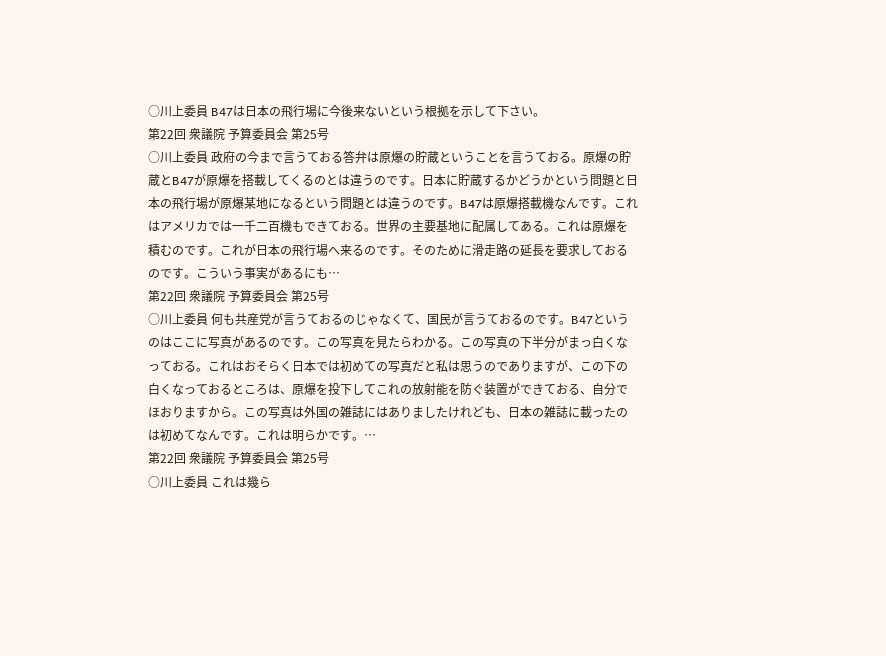○川上委員 B47は日本の飛行場に今後来ないという根拠を示して下さい。
第22回 衆議院 予算委員会 第25号
○川上委員 政府の今まで言うておる答弁は原爆の貯蔵ということを言うておる。原爆の貯蔵とB47が原爆を搭載してくるのとは違うのです。日本に貯蔵するかどうかという問題と日本の飛行場が原爆某地になるという問題とは違うのです。B47は原爆搭載機なんです。これはアメリカでは一千二百機もできておる。世界の主要基地に配属してある。これは原爆を積むのです。これが日本の飛行場へ来るのです。そのために滑走路の延長を要求しておるのです。こういう事実があるにも…
第22回 衆議院 予算委員会 第25号
○川上委員 何も共産党が言うておるのじゃなくて、国民が言うておるのです。B47というのはここに写真があるのです。この写真を見たらわかる。この写真の下半分がまっ白くなっておる。これはおそらく日本では初めての写真だと私は思うのでありますが、この下の白くなっておるところは、原爆を投下してこれの放射能を防ぐ装置ができておる、自分でほおりますから。この写真は外国の雑誌にはありましたけれども、日本の雑誌に載ったのは初めてなんです。これは明らかです。…
第22回 衆議院 予算委員会 第25号
○川上委員 これは幾ら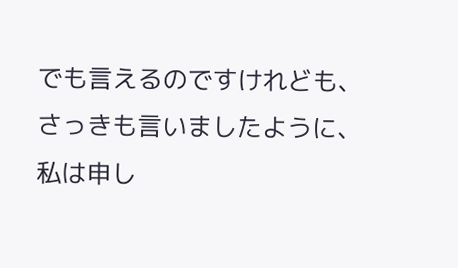でも言えるのですけれども、さっきも言いましたように、私は申し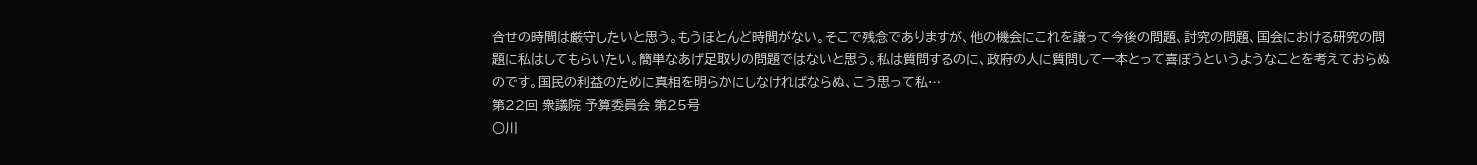合せの時間は厳守したいと思う。もうほとんど時間がない。そこで残念でありますが、他の機会にこれを譲って今後の問題、討究の問題、国会における研究の問題に私はしてもらいたい。簡単なあげ足取りの問題ではないと思う。私は質問するのに、政府の人に質問して一本とって喜ぼうというようなことを考えておらぬのです。国民の利益のために真相を明らかにしなければならぬ、こう思って私…
第22回 衆議院 予算委員会 第25号
○川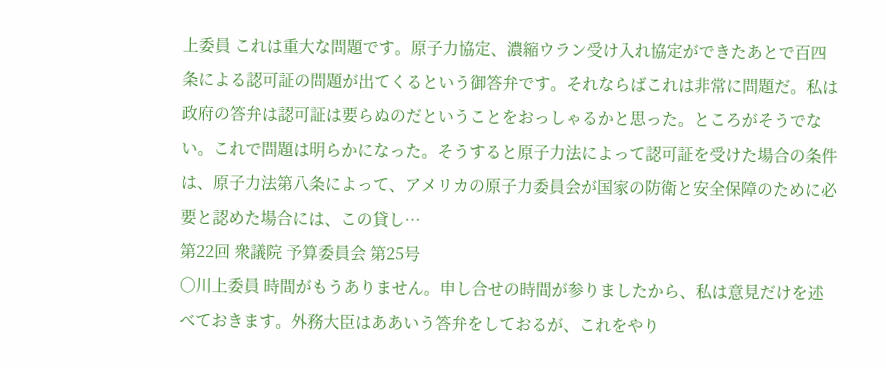上委員 これは重大な問題です。原子力協定、濃縮ウラン受け入れ協定ができたあとで百四条による認可証の問題が出てくるという御答弁です。それならばこれは非常に問題だ。私は政府の答弁は認可証は要らぬのだということをおっしゃるかと思った。ところがそうでない。これで問題は明らかになった。そうすると原子力法によって認可証を受けた場合の条件は、原子力法第八条によって、アメリカの原子力委員会が国家の防衛と安全保障のために必要と認めた場合には、この貸し…
第22回 衆議院 予算委員会 第25号
○川上委員 時間がもうありません。申し合せの時間が参りましたから、私は意見だけを述べておきます。外務大臣はああいう答弁をしておるが、これをやり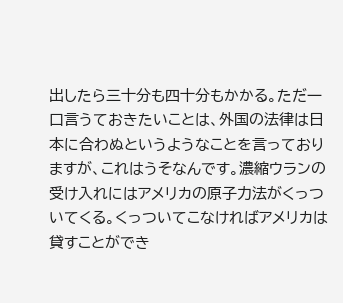出したら三十分も四十分もかかる。ただ一口言うておきたいことは、外国の法律は日本に合わぬというようなことを言っておりますが、これはうそなんです。濃縮ウランの受け入れにはアメリカの原子力法がくっついてくる。くっついてこなければアメリカは貸すことができ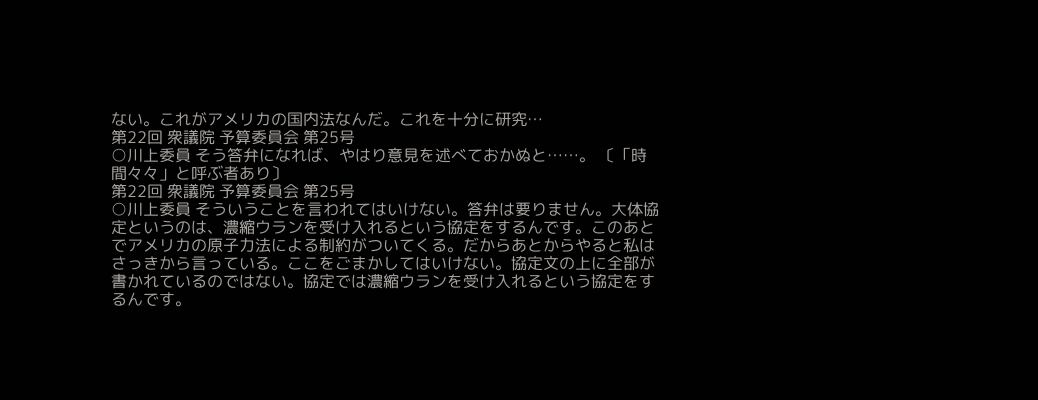ない。これがアメリカの国内法なんだ。これを十分に研究…
第22回 衆議院 予算委員会 第25号
○川上委員 そう答弁になれば、やはり意見を述べておかぬと……。 〔「時間々々」と呼ぶ者あり〕
第22回 衆議院 予算委員会 第25号
○川上委員 そういうことを言われてはいけない。答弁は要りません。大体協定というのは、濃縮ウランを受け入れるという協定をするんです。このあとでアメリカの原子力法による制約がついてくる。だからあとからやると私はさっきから言っている。ここをごまかしてはいけない。協定文の上に全部が書かれているのではない。協定では濃縮ウランを受け入れるという協定をするんです。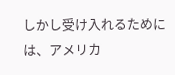しかし受け入れるためには、アメリカ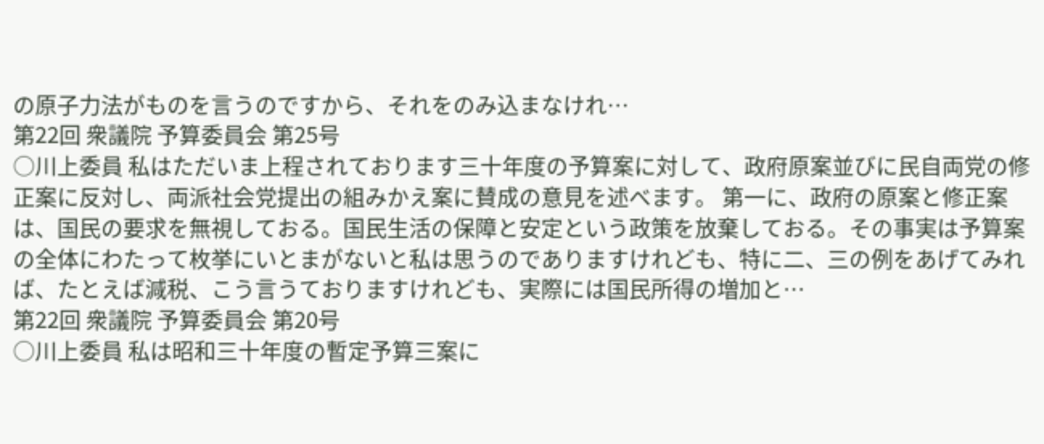の原子力法がものを言うのですから、それをのみ込まなけれ…
第22回 衆議院 予算委員会 第25号
○川上委員 私はただいま上程されております三十年度の予算案に対して、政府原案並びに民自両党の修正案に反対し、両派社会党提出の組みかえ案に賛成の意見を述べます。 第一に、政府の原案と修正案は、国民の要求を無視しておる。国民生活の保障と安定という政策を放棄しておる。その事実は予算案の全体にわたって枚挙にいとまがないと私は思うのでありますけれども、特に二、三の例をあげてみれば、たとえば減税、こう言うておりますけれども、実際には国民所得の増加と…
第22回 衆議院 予算委員会 第20号
○川上委員 私は昭和三十年度の暫定予算三案に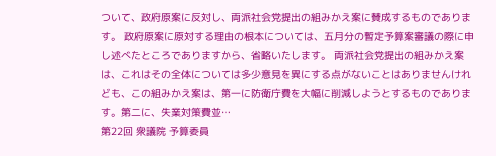ついて、政府原案に反対し、両派社会党提出の組みかえ案に賛成するものであります。 政府原案に原対する理由の根本については、五月分の暫定予算案審議の際に申し述べたところでありますから、省略いたします。 両派社会党提出の組みかえ案は、これはその全体については多少意見を異にする点がないことはありませんけれども、この組みかえ案は、第一に防衛庁費を大幅に削減しようとするものであります。第二に、失業対策費並…
第22回 衆議院 予算委員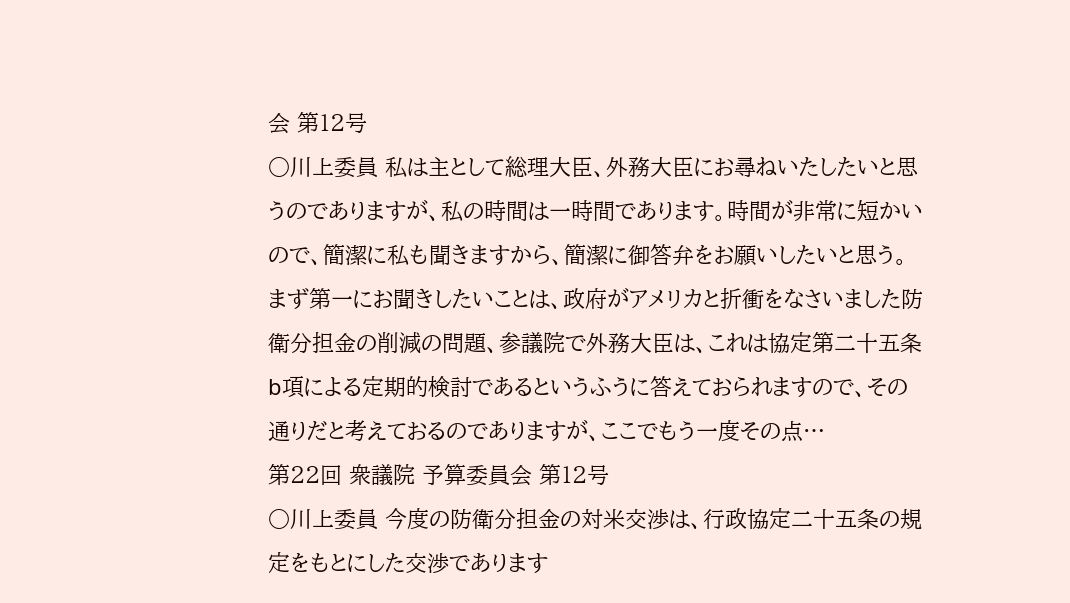会 第12号
○川上委員 私は主として総理大臣、外務大臣にお尋ねいたしたいと思うのでありますが、私の時間は一時間であります。時間が非常に短かいので、簡潔に私も聞きますから、簡潔に御答弁をお願いしたいと思う。 まず第一にお聞きしたいことは、政府がアメリカと折衝をなさいました防衛分担金の削減の問題、参議院で外務大臣は、これは協定第二十五条b項による定期的検討であるというふうに答えておられますので、その通りだと考えておるのでありますが、ここでもう一度その点…
第22回 衆議院 予算委員会 第12号
○川上委員 今度の防衛分担金の対米交渉は、行政協定二十五条の規定をもとにした交渉であります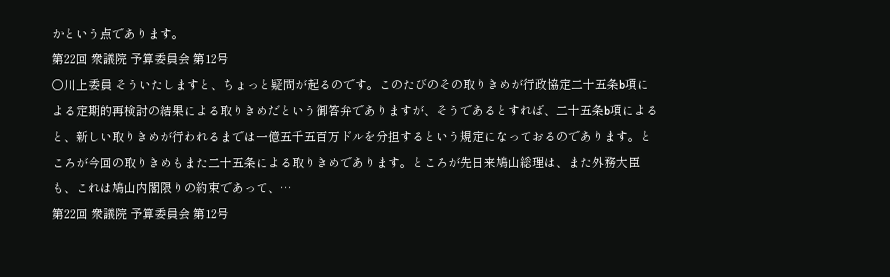かという点であります。
第22回 衆議院 予算委員会 第12号
○川上委員 そういたしますと、ちょっと疑問が起るのです。このたびのその取りきめが行政協定二十五条b項による定期的再検討の結果による取りきめだという御答弁でありますが、そうであるとすれば、二十五条b項によると、新しい取りきめが行われるまでは一億五千五百万ドルを分担するという規定になっておるのであります。ところが今回の取りきめもまた二十五条による取りきめであります。ところが先日来鳩山総理は、また外務大臣も、これは鳩山内閣限りの約束であって、…
第22回 衆議院 予算委員会 第12号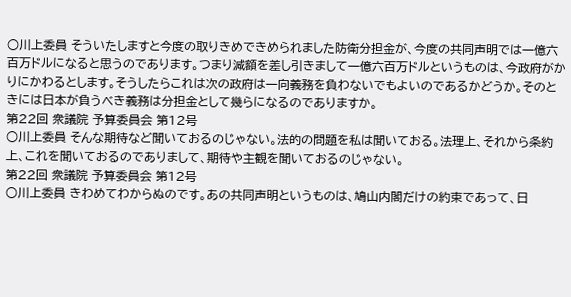○川上委員 そういたしますと今度の取りきめできめられました防衛分担金が、今度の共同声明では一億六百万ドルになると思うのであります。つまり減額を差し引きまして一億六百万ドルというものは、今政府がかりにかわるとします。そうしたらこれは次の政府は一向義務を負わないでもよいのであるかどうか。そのときには日本が負うべき義務は分担金として幾らになるのでありますか。
第22回 衆議院 予算委員会 第12号
○川上委員 そんな期待など聞いておるのじゃない。法的の問題を私は聞いておる。法理上、それから条約上、これを聞いておるのでありまして、期待や主観を聞いておるのじゃない。
第22回 衆議院 予算委員会 第12号
○川上委員 きわめてわからぬのです。あの共同声明というものは、鳩山内閣だけの約束であって、日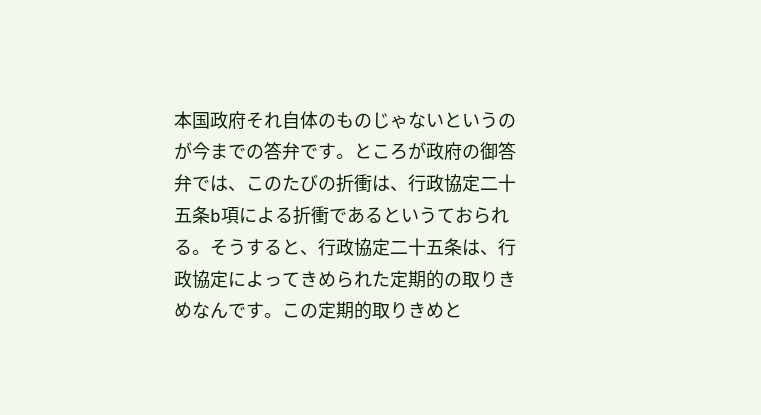本国政府それ自体のものじゃないというのが今までの答弁です。ところが政府の御答弁では、このたびの折衝は、行政協定二十五条b項による折衝であるというておられる。そうすると、行政協定二十五条は、行政協定によってきめられた定期的の取りきめなんです。この定期的取りきめと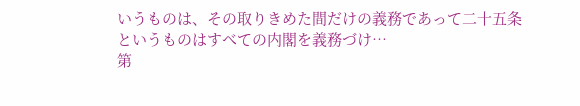いうものは、その取りきめた間だけの義務であって二十五条というものはすべての内閣を義務づけ…
第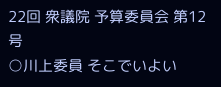22回 衆議院 予算委員会 第12号
○川上委員 そこでいよい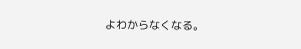よわからなくなる。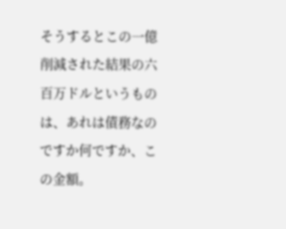そうするとこの一億削減された結果の六百万ドルというものは、あれは債務なのですか何ですか、この金額。